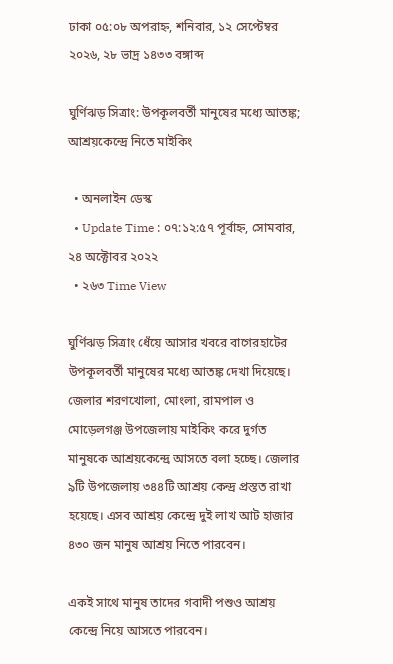ঢাকা ০৫:০৮ অপরাহ্ন, শনিবার, ১২ সেপ্টেম্বর ২০২৬, ২৮ ভাদ্র ১৪৩৩ বঙ্গাব্দ

ঘুর্ণিঝড় সিত্রাং: উপকূলবর্তী মানুষের মধ্যে আতঙ্ক; আশ্রয়কেন্দ্রে নিতে মাইকিং

  • অনলাইন ডেস্ক
  • Update Time : ০৭:১২:৫৭ পূর্বাহ্ন, সোমবার, ২৪ অক্টোবর ২০২২
  • ২৬৩ Time View

ঘুর্ণিঝড় সিত্রাং ধেঁয়ে আসার খবরে বাগেরহাটের উপকূলবর্তী মানুষের মধ্যে আতঙ্ক দেখা দিয়েছে। জেলার শরণখোলা, মোংলা, রামপাল ও মোড়েলগঞ্জ উপজেলায় মাইকিং করে দুর্গত মানুষকে আশ্রয়কেন্দ্রে আসতে বলা হচ্ছে। জেলার ৯টি উপজেলায় ৩৪৪টি আশ্রয় কেন্দ্র প্রস্তত রাখা হয়েছে। এসব আশ্রয় কেন্দ্রে দুই লাখ আট হাজার ৪৩০ জন মানুষ আশ্রয় নিতে পারবেন।

একই সাথে মানুষ তাদের গবাদী পশুও আশ্রয় কেন্দ্রে নিয়ে আসতে পারবেন।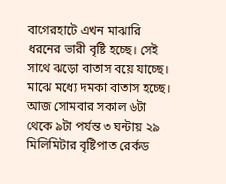বাগেরহাটে এখন মাঝারি ধরনের ভারী বৃষ্টি হচ্ছে। সেই সাথে ঝড়ো বাতাস বয়ে যাচ্ছে। মাঝে মধ্যে দমকা বাতাস হচ্ছে। আজ সোমবার সকাল ৬টা থেকে ৯টা পর্যন্ত ৩ ঘন্টায় ২৯ মিলিমিটার বৃষ্টিপাত রের্কড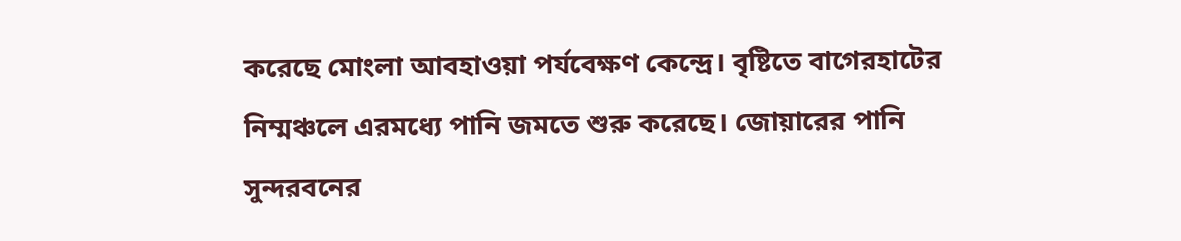করেছে মোংলা আবহাওয়া পর্যবেক্ষণ কেন্দ্রে। বৃষ্টিতে বাগেরহাটের নিম্মঞ্চলে এরমধ্যে পানি জমতে শুরু করেছে। জোয়ারের পানি সুন্দরবনের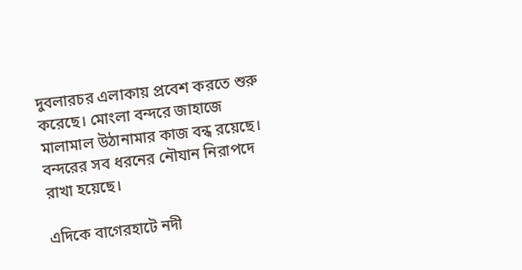দুবলারচর এলাকায় প্রবেশ করতে শুরু করেছে। মোংলা বন্দরে জাহাজে মালামাল উঠানামার কাজ বন্ধ রয়েছে। বন্দরের সব ধরনের নৌযান নিরাপদে রাখা হয়েছে।

এদিকে বাগেরহাটে নদী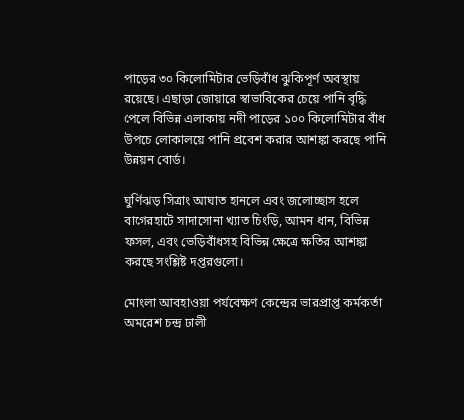পাড়ের ৩০ কিলোমিটার ভেড়িবাঁধ ঝুকিপূর্ণ অবস্থায় রয়েছে। এছাড়া জোয়ারে স্বাভাবিকের চেয়ে পানি বৃদ্ধি পেলে বিভিন্ন এলাকায় নদী পাড়ের ১০০ কিলোমিটার বাঁধ উপচে লোকালয়ে পানি প্রবেশ করার আশঙ্কা করছে পানি উন্নয়ন বোর্ড।

ঘুর্ণিঝড় সিত্রাং আঘাত হানলে এবং জলোচ্ছাস হলে বাগেরহাটে সাদাসোনা খ্যাত চিংড়ি, আমন ধান, বিভিন্ন ফসল, এবং ভেড়িবাঁধসহ বিভিন্ন ক্ষেত্রে ক্ষতির আশঙ্কা করছে সংশ্লিষ্ট দপ্তরগুলো।

মোংলা আবহাওয়া পর্যবেক্ষণ কেন্দ্রের ভারপ্রাপ্ত কর্মকর্তা অমরেশ চন্দ্র ঢালী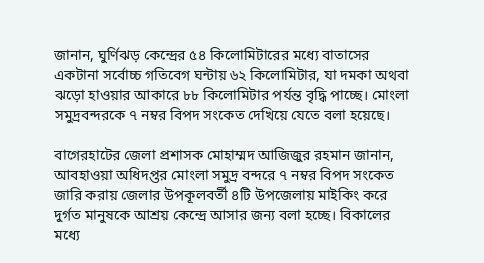জানান, ঘুর্ণিঝড় কেন্দ্রের ৫৪ কিলোমিটারের মধ্যে বাতাসের একটানা সর্বোচ্চ গতিবেগ ঘন্টায় ৬২ কিলোমিটার, যা দমকা অথবা ঝড়ো হাওয়ার আকারে ৮৮ কিলোমিটার পর্যন্ত বৃদ্ধি পাচ্ছে। মোংলা সমুদ্রবন্দরকে ৭ নম্বর বিপদ সংকেত দেখিয়ে যেতে বলা হয়েছে।

বাগেরহাটের জেলা প্রশাসক মোহাম্মদ আজিজুর রহমান জানান, আবহাওয়া অধিদপ্তর মোংলা সমুদ্র বন্দরে ৭ নম্বর বিপদ সংকেত জারি করায় জেলার উপকূলবর্তী ৪টি উপজেলায় মাইকিং করে দুর্গত মানুষকে আশ্রয় কেন্দ্রে আসার জন্য বলা হচ্ছে। বিকালের মধ্যে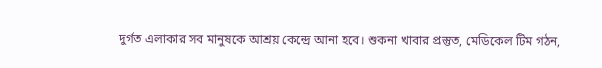দুর্গত এলাকার সব মানুষকে আশ্রয় কেন্দ্রে আনা হবে। শুকনা খাবার প্রস্তুত, মেডিকেল টিম গঠন,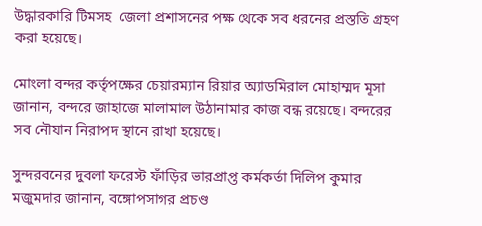উদ্ধারকারি টিমসহ  জেলা প্রশাসনের পক্ষ থেকে সব ধরনের প্রস্ততি গ্রহণ করা হয়েছে।

মোংলা বন্দর কর্তৃপক্ষের চেয়ারম্যান রিয়ার অ্যাডমিরাল মোহাম্মদ মূসা জানান, বন্দরে জাহাজে মালামাল উঠানামার কাজ বন্ধ রয়েছে। বন্দরের সব নৌযান নিরাপদ স্থানে রাখা হয়েছে।

সুন্দরবনের দুবলা ফরেস্ট ফাঁড়ির ভারপ্রাপ্ত কর্মকর্তা দিলিপ কুমার মজুমদার জানান, বঙ্গোপসাগর প্রচণ্ড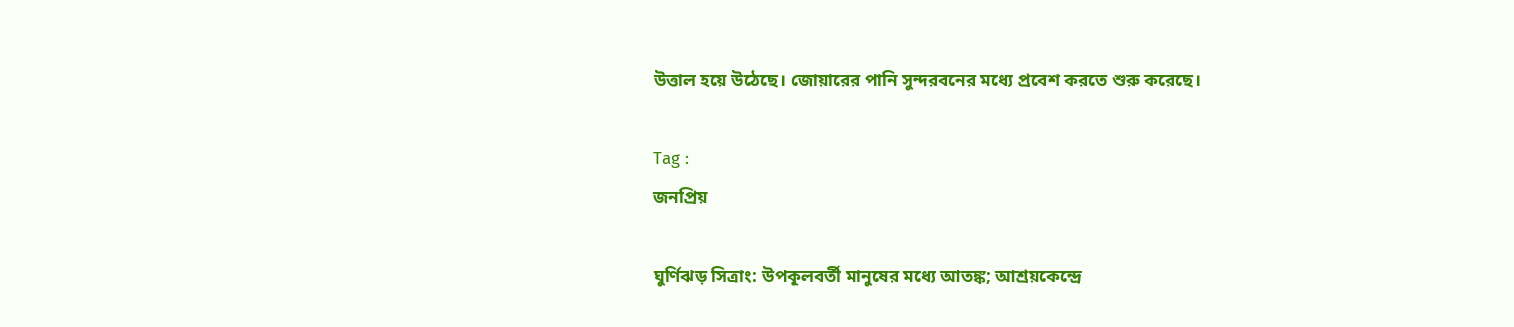উত্তাল হয়ে উঠেছে। জোয়ারের পানি সুন্দরবনের মধ্যে প্রবেশ করতে শুরু করেছে।

Tag :
জনপ্রিয়

ঘুর্ণিঝড় সিত্রাং: উপকূলবর্তী মানুষের মধ্যে আতঙ্ক; আশ্রয়কেন্দ্রে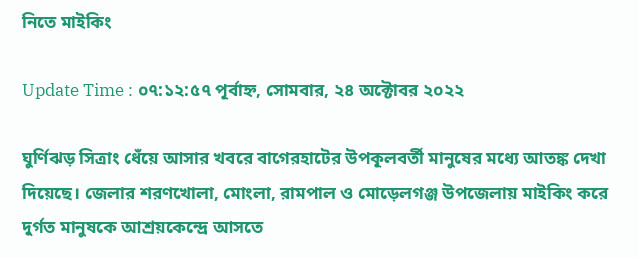নিতে মাইকিং

Update Time : ০৭:১২:৫৭ পূর্বাহ্ন, সোমবার, ২৪ অক্টোবর ২০২২

ঘুর্ণিঝড় সিত্রাং ধেঁয়ে আসার খবরে বাগেরহাটের উপকূলবর্তী মানুষের মধ্যে আতঙ্ক দেখা দিয়েছে। জেলার শরণখোলা, মোংলা, রামপাল ও মোড়েলগঞ্জ উপজেলায় মাইকিং করে দুর্গত মানুষকে আশ্রয়কেন্দ্রে আসতে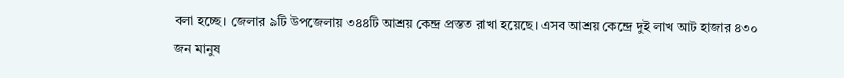বলা হচ্ছে। জেলার ৯টি উপজেলায় ৩৪৪টি আশ্রয় কেন্দ্র প্রস্তত রাখা হয়েছে। এসব আশ্রয় কেন্দ্রে দুই লাখ আট হাজার ৪৩০ জন মানুষ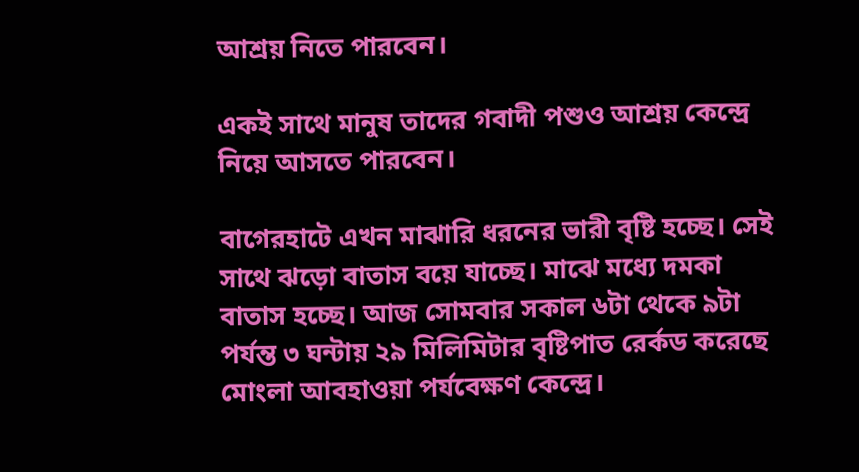আশ্রয় নিতে পারবেন।

একই সাথে মানুষ তাদের গবাদী পশুও আশ্রয় কেন্দ্রে নিয়ে আসতে পারবেন।

বাগেরহাটে এখন মাঝারি ধরনের ভারী বৃষ্টি হচ্ছে। সেই সাথে ঝড়ো বাতাস বয়ে যাচ্ছে। মাঝে মধ্যে দমকা বাতাস হচ্ছে। আজ সোমবার সকাল ৬টা থেকে ৯টা পর্যন্ত ৩ ঘন্টায় ২৯ মিলিমিটার বৃষ্টিপাত রের্কড করেছে মোংলা আবহাওয়া পর্যবেক্ষণ কেন্দ্রে।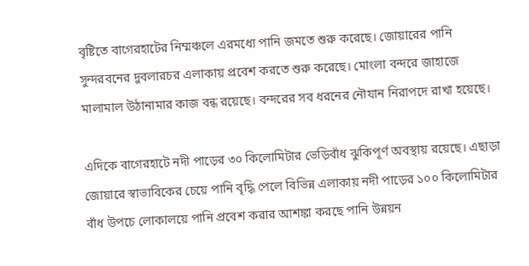বৃষ্টিতে বাগেরহাটের নিম্মঞ্চলে এরমধ্যে পানি জমতে শুরু করেছে। জোয়ারের পানি সুন্দরবনের দুবলারচর এলাকায় প্রবেশ করতে শুরু করেছে। মোংলা বন্দরে জাহাজে মালামাল উঠানামার কাজ বন্ধ রয়েছে। বন্দরের সব ধরনের নৌযান নিরাপদে রাখা হয়েছে।

এদিকে বাগেরহাটে নদী পাড়ের ৩০ কিলোমিটার ভেড়িবাঁধ ঝুকিপূর্ণ অবস্থায় রয়েছে। এছাড়া জোয়ারে স্বাভাবিকের চেয়ে পানি বৃদ্ধি পেলে বিভিন্ন এলাকায় নদী পাড়ের ১০০ কিলোমিটার বাঁধ উপচে লোকালয়ে পানি প্রবেশ করার আশঙ্কা করছে পানি উন্নয়ন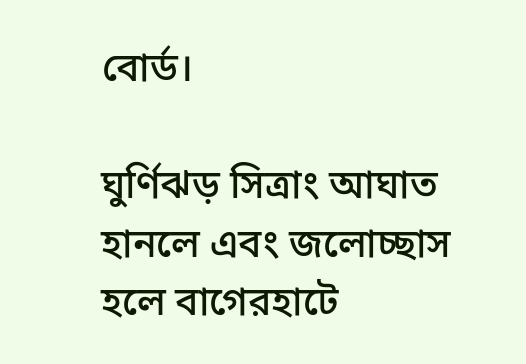বোর্ড।

ঘুর্ণিঝড় সিত্রাং আঘাত হানলে এবং জলোচ্ছাস হলে বাগেরহাটে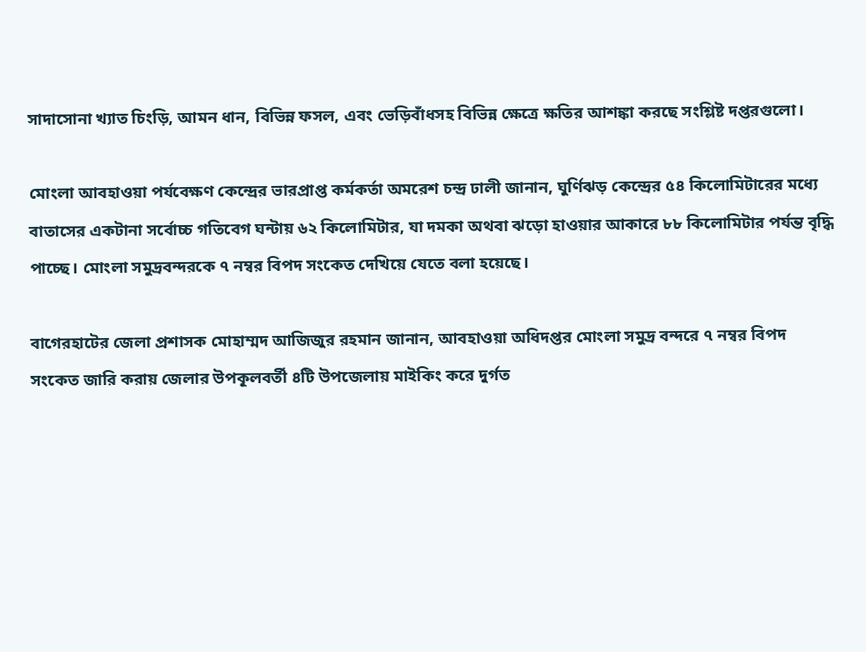সাদাসোনা খ্যাত চিংড়ি, আমন ধান, বিভিন্ন ফসল, এবং ভেড়িবাঁধসহ বিভিন্ন ক্ষেত্রে ক্ষতির আশঙ্কা করছে সংশ্লিষ্ট দপ্তরগুলো।

মোংলা আবহাওয়া পর্যবেক্ষণ কেন্দ্রের ভারপ্রাপ্ত কর্মকর্তা অমরেশ চন্দ্র ঢালী জানান, ঘুর্ণিঝড় কেন্দ্রের ৫৪ কিলোমিটারের মধ্যে বাতাসের একটানা সর্বোচ্চ গতিবেগ ঘন্টায় ৬২ কিলোমিটার, যা দমকা অথবা ঝড়ো হাওয়ার আকারে ৮৮ কিলোমিটার পর্যন্ত বৃদ্ধি পাচ্ছে। মোংলা সমুদ্রবন্দরকে ৭ নম্বর বিপদ সংকেত দেখিয়ে যেতে বলা হয়েছে।

বাগেরহাটের জেলা প্রশাসক মোহাম্মদ আজিজুর রহমান জানান, আবহাওয়া অধিদপ্তর মোংলা সমুদ্র বন্দরে ৭ নম্বর বিপদ সংকেত জারি করায় জেলার উপকূলবর্তী ৪টি উপজেলায় মাইকিং করে দুর্গত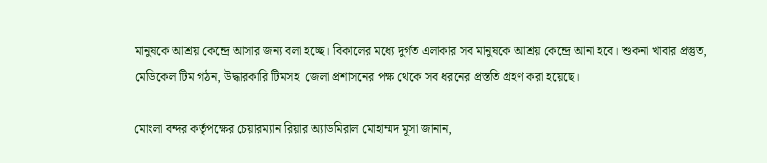মানুষকে আশ্রয় কেন্দ্রে আসার জন্য বলা হচ্ছে। বিকালের মধ্যে দুর্গত এলাকার সব মানুষকে আশ্রয় কেন্দ্রে আনা হবে। শুকনা খাবার প্রস্তুত, মেডিকেল টিম গঠন, উদ্ধারকারি টিমসহ  জেলা প্রশাসনের পক্ষ থেকে সব ধরনের প্রস্ততি গ্রহণ করা হয়েছে।

মোংলা বন্দর কর্তৃপক্ষের চেয়ারম্যান রিয়ার অ্যাডমিরাল মোহাম্মদ মূসা জানান,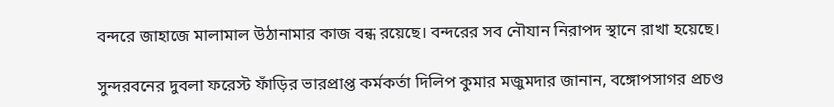বন্দরে জাহাজে মালামাল উঠানামার কাজ বন্ধ রয়েছে। বন্দরের সব নৌযান নিরাপদ স্থানে রাখা হয়েছে।

সুন্দরবনের দুবলা ফরেস্ট ফাঁড়ির ভারপ্রাপ্ত কর্মকর্তা দিলিপ কুমার মজুমদার জানান, বঙ্গোপসাগর প্রচণ্ড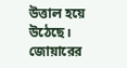উত্তাল হয়ে উঠেছে। জোয়ারের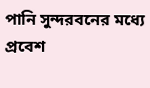পানি সুন্দরবনের মধ্যে প্রবেশ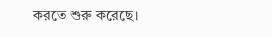করতে শুরু করেছে।